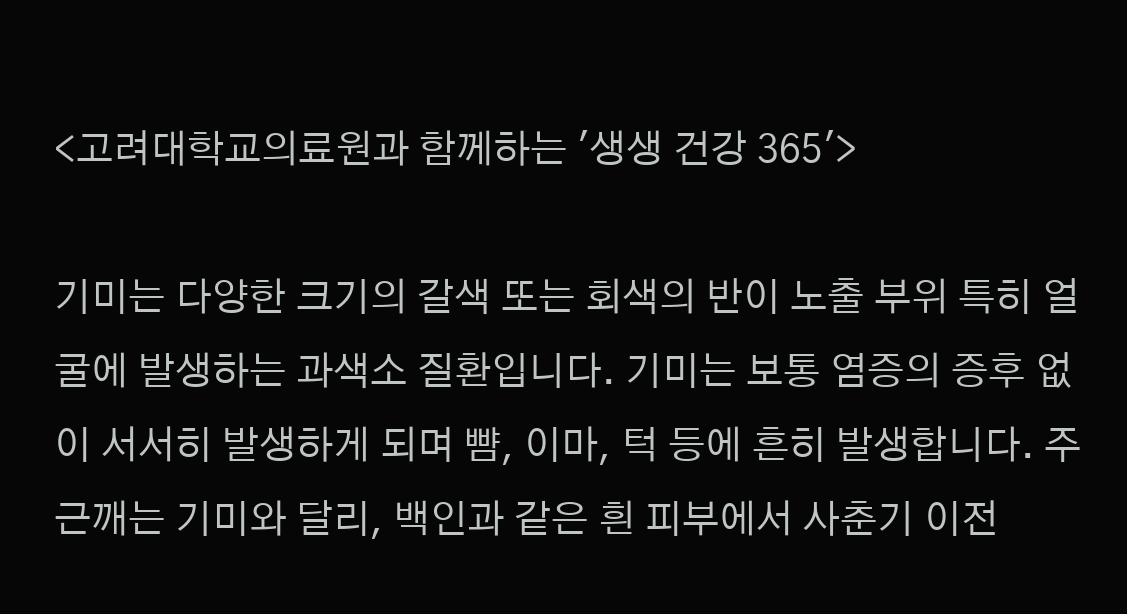<고려대학교의료원과 함께하는 '생생 건강 365'>

기미는 다양한 크기의 갈색 또는 회색의 반이 노출 부위 특히 얼굴에 발생하는 과색소 질환입니다. 기미는 보통 염증의 증후 없이 서서히 발생하게 되며 뺨, 이마, 턱 등에 흔히 발생합니다. 주근깨는 기미와 달리, 백인과 같은 흰 피부에서 사춘기 이전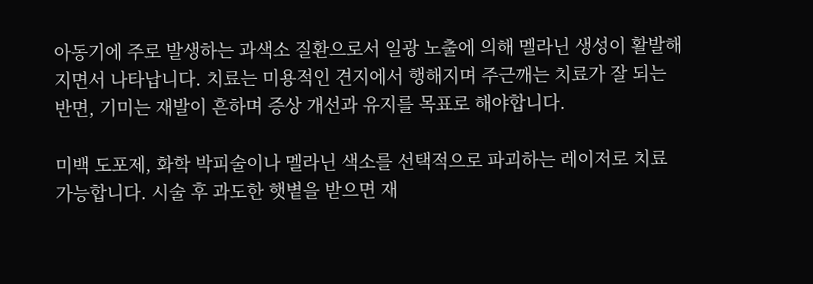아동기에 주로 발생하는 과색소 질환으로서 일광 노출에 의해 멜라닌 생성이 활발해지면서 나타납니다. 치료는 미용적인 견지에서 행해지며 주근깨는 치료가 잘 되는 반면, 기미는 재발이 흔하며 증상 개선과 유지를 목표로 해야합니다.

미백 도포제, 화학 박피술이나 멜라닌 색소를 선택적으로 파괴하는 레이저로 치료 가능합니다. 시술 후 과도한 햇볕을 받으면 재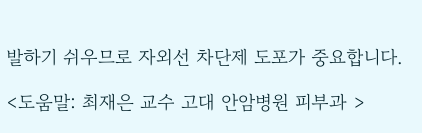발하기 쉬우므로 자외선 차단제 도포가 중요합니다.

<도움말: 최재은 교수 고대 안암병원 피부과 >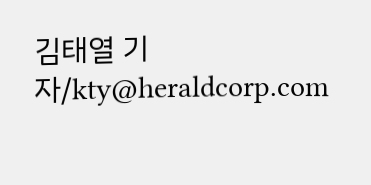김태열 기자/kty@heraldcorp.com